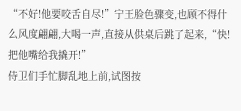“不好!他要咬舌自尽!”宁王脸色骤变,也顾不得什么风度翩翩,大喝一声,直接从供桌后跳了起来,“快!把他嘴给我撬开!”
侍卫们手忙脚乱地上前,试图按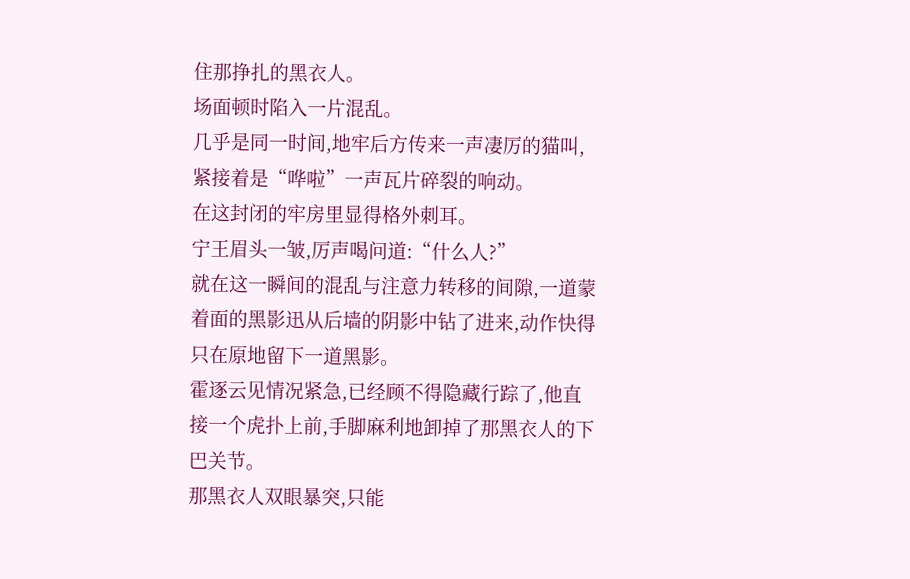住那挣扎的黑衣人。
场面顿时陷入一片混乱。
几乎是同一时间,地牢后方传来一声凄厉的猫叫,紧接着是“哗啦”一声瓦片碎裂的响动。
在这封闭的牢房里显得格外刺耳。
宁王眉头一皱,厉声喝问道:“什么人?”
就在这一瞬间的混乱与注意力转移的间隙,一道蒙着面的黑影迅从后墙的阴影中钻了进来,动作快得只在原地留下一道黑影。
霍逐云见情况紧急,已经顾不得隐藏行踪了,他直接一个虎扑上前,手脚麻利地卸掉了那黑衣人的下巴关节。
那黑衣人双眼暴突,只能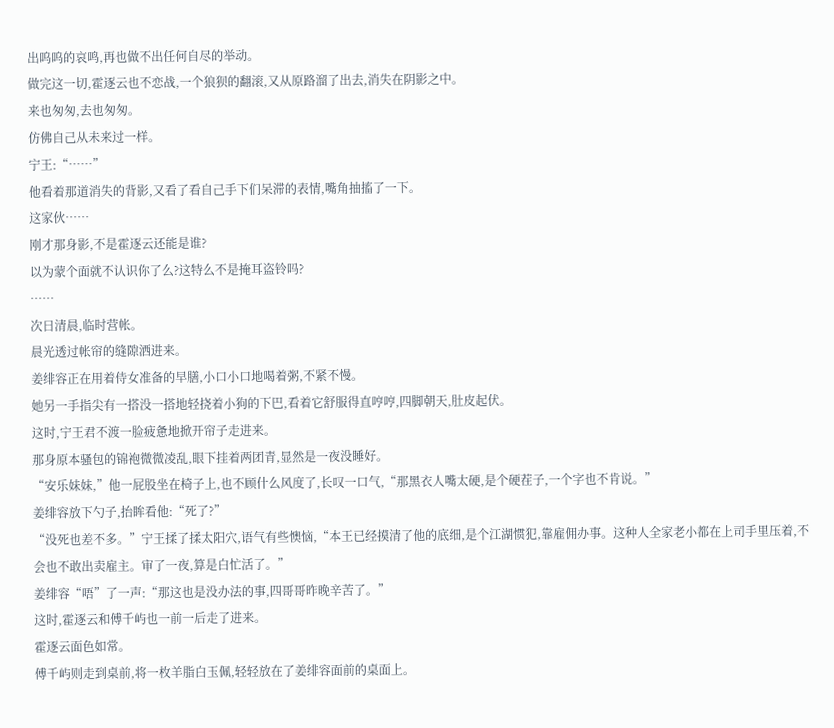出呜呜的哀鸣,再也做不出任何自尽的举动。
做完这一切,霍逐云也不恋战,一个狼狈的翻滚,又从原路溜了出去,消失在阴影之中。
来也匆匆,去也匆匆。
仿佛自己从未来过一样。
宁王:“……”
他看着那道消失的背影,又看了看自己手下们呆滞的表情,嘴角抽搐了一下。
这家伙……
刚才那身影,不是霍逐云还能是谁?
以为蒙个面就不认识你了么?这特么不是掩耳盗铃吗?
……
次日清晨,临时营帐。
晨光透过帐帘的缝隙洒进来。
姜绯容正在用着侍女准备的早膳,小口小口地喝着粥,不紧不慢。
她另一手指尖有一搭没一搭地轻挠着小狗的下巴,看着它舒服得直哼哼,四脚朝天,肚皮起伏。
这时,宁王君不渡一脸疲惫地掀开帘子走进来。
那身原本骚包的锦袍微微凌乱,眼下挂着两团青,显然是一夜没睡好。
“安乐妹妹,”他一屁股坐在椅子上,也不顾什么风度了,长叹一口气,“那黑衣人嘴太硬,是个硬茬子,一个字也不肯说。”
姜绯容放下勺子,抬眸看他:“死了?”
“没死也差不多。”宁王揉了揉太阳穴,语气有些懊恼,“本王已经摸清了他的底细,是个江湖惯犯,靠雇佣办事。这种人全家老小都在上司手里压着,不会也不敢出卖雇主。审了一夜,算是白忙活了。”
姜绯容“唔”了一声:“那这也是没办法的事,四哥哥昨晚辛苦了。”
这时,霍逐云和傅千屿也一前一后走了进来。
霍逐云面色如常。
傅千屿则走到桌前,将一枚羊脂白玉佩,轻轻放在了姜绯容面前的桌面上。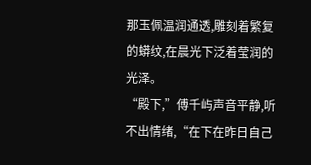那玉佩温润通透,雕刻着繁复的蟒纹,在晨光下泛着莹润的光泽。
“殿下,”傅千屿声音平静,听不出情绪,“在下在昨日自己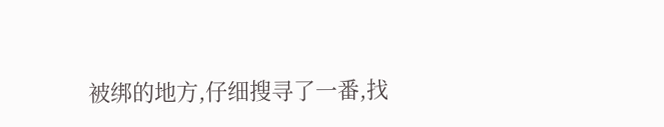被绑的地方,仔细搜寻了一番,找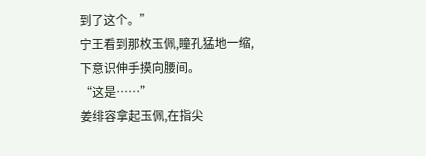到了这个。”
宁王看到那枚玉佩,瞳孔猛地一缩,下意识伸手摸向腰间。
“这是……”
姜绯容拿起玉佩,在指尖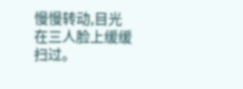慢慢转动,目光在三人脸上缓缓扫过。